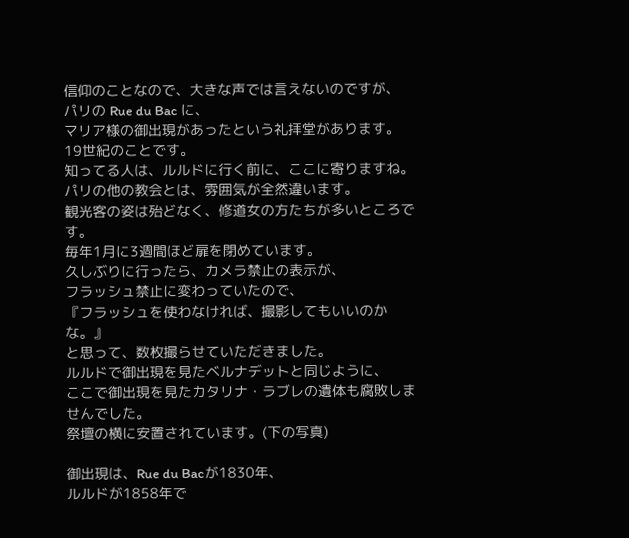信仰のことなので、大きな声では言えないのですが、
パリの Rue du Bac に、
マリア様の御出現があったという礼拝堂があります。
19世紀のことです。
知ってる人は、ルルドに行く前に、ここに寄りますね。
パリの他の教会とは、雰囲気が全然違います。
観光客の姿は殆どなく、修道女の方たちが多いところです。
毎年1月に3週間ほど扉を閉めています。
久しぶりに行ったら、カメラ禁止の表示が、
フラッシュ禁止に変わっていたので、
『フラッシュを使わなければ、撮影してもいいのかな。』
と思って、数枚撮らせていただきました。
ルルドで御出現を見たベルナデットと同じように、
ここで御出現を見たカタリナ・ラブレの遺体も腐敗しませんでした。
祭壇の横に安置されています。(下の写真)

御出現は、Rue du Bacが1830年、
ルルドが1858年で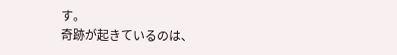す。
奇跡が起きているのは、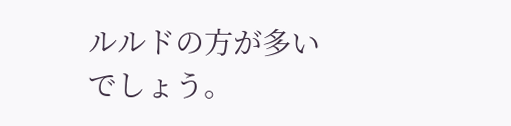ルルドの方が多いでしょう。